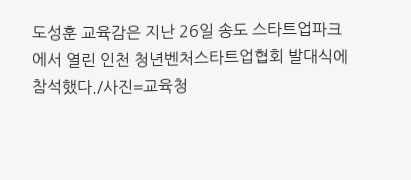도성훈 교육감은 지난 26일 송도 스타트업파크에서 열린 인천 청년벤처스타트업협회 발대식에 참석했다./사진=교육청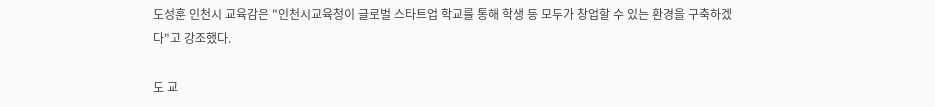도성훈 인천시 교육감은 "인천시교육청이 글로벌 스타트업 학교를 통해 학생 등 모두가 창업할 수 있는 환경을 구축하겠다"고 강조했다.

도 교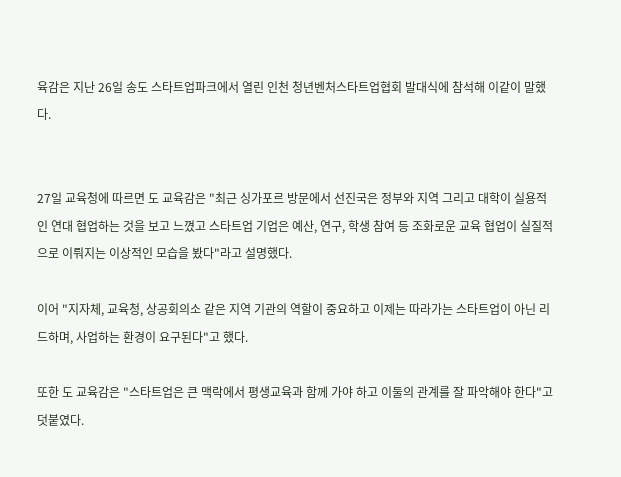육감은 지난 26일 송도 스타트업파크에서 열린 인천 청년벤처스타트업협회 발대식에 참석해 이같이 말했다.


27일 교육청에 따르면 도 교육감은 "최근 싱가포르 방문에서 선진국은 정부와 지역 그리고 대학이 실용적인 연대 협업하는 것을 보고 느꼈고 스타트업 기업은 예산, 연구, 학생 참여 등 조화로운 교육 협업이 실질적으로 이뤄지는 이상적인 모습을 봤다"라고 설명했다.

이어 "지자체, 교육청, 상공회의소 같은 지역 기관의 역할이 중요하고 이제는 따라가는 스타트업이 아닌 리드하며, 사업하는 환경이 요구된다"고 했다.

또한 도 교육감은 "스타트업은 큰 맥락에서 평생교육과 함께 가야 하고 이둘의 관계를 잘 파악해야 한다"고 덧붙였다.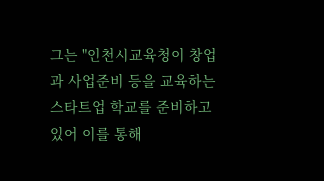그는 "인천시교육청이 창업과 사업준비 등을 교육하는 스타트업 학교를 준비하고 있어 이를 통해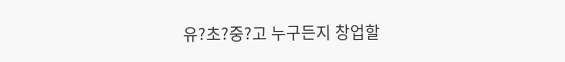유?초?중?고 누구든지 창업할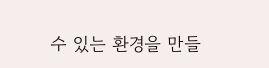수 있는 환경을 만들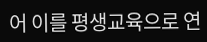어 이를 평생교육으로 연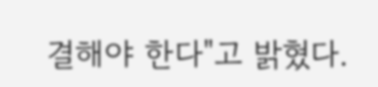결해야 한다"고 밝혔다.